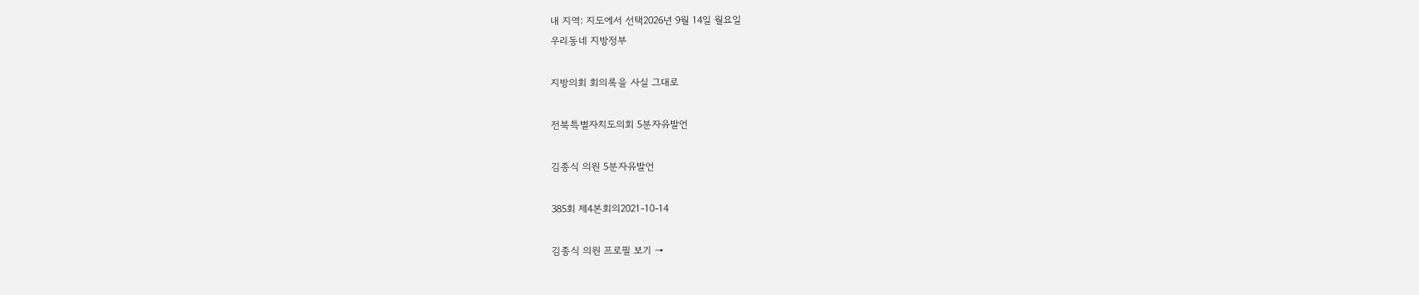내 지역: 지도에서 선택2026년 9월 14일 월요일
우리동네 지방정부

지방의회 회의록을 사실 그대로

전북특별자치도의회 5분자유발언

김종식 의원 5분자유발언

385회 제4본회의2021-10-14

김종식 의원 프로필 보기 →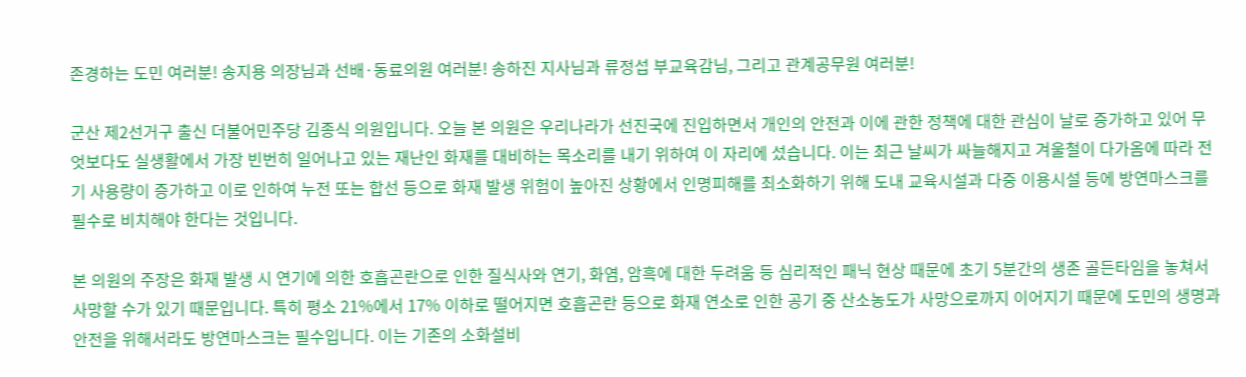존경하는 도민 여러분! 송지용 의장님과 선배·동료의원 여러분! 송하진 지사님과 류정섭 부교육감님, 그리고 관계공무원 여러분!

군산 제2선거구 출신 더불어민주당 김종식 의원입니다. 오늘 본 의원은 우리나라가 선진국에 진입하면서 개인의 안전과 이에 관한 정책에 대한 관심이 날로 증가하고 있어 무엇보다도 실생활에서 가장 빈번히 일어나고 있는 재난인 화재를 대비하는 목소리를 내기 위하여 이 자리에 섰습니다. 이는 최근 날씨가 싸늘해지고 겨울철이 다가옴에 따라 전기 사용량이 증가하고 이로 인하여 누전 또는 합선 등으로 화재 발생 위험이 높아진 상황에서 인명피해를 최소화하기 위해 도내 교육시설과 다중 이용시설 등에 방연마스크를 필수로 비치해야 한다는 것입니다.

본 의원의 주장은 화재 발생 시 연기에 의한 호흡곤란으로 인한 질식사와 연기, 화염, 암흑에 대한 두려움 등 심리적인 패닉 현상 때문에 초기 5분간의 생존 골든타임을 놓쳐서 사망할 수가 있기 때문입니다. 특히 평소 21%에서 17% 이하로 떨어지면 호흡곤란 등으로 화재 연소로 인한 공기 중 산소농도가 사망으로까지 이어지기 때문에 도민의 생명과 안전을 위해서라도 방연마스크는 필수입니다. 이는 기존의 소화설비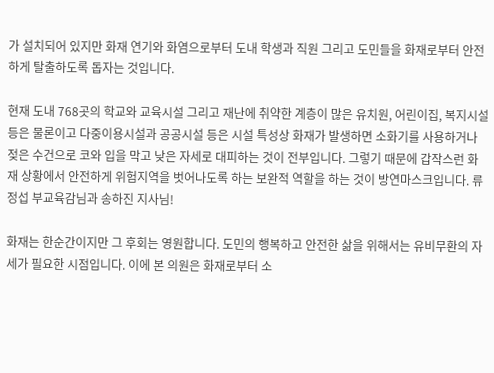가 설치되어 있지만 화재 연기와 화염으로부터 도내 학생과 직원 그리고 도민들을 화재로부터 안전하게 탈출하도록 돕자는 것입니다.

현재 도내 768곳의 학교와 교육시설 그리고 재난에 취약한 계층이 많은 유치원, 어린이집, 복지시설 등은 물론이고 다중이용시설과 공공시설 등은 시설 특성상 화재가 발생하면 소화기를 사용하거나 젖은 수건으로 코와 입을 막고 낮은 자세로 대피하는 것이 전부입니다. 그렇기 때문에 갑작스런 화재 상황에서 안전하게 위험지역을 벗어나도록 하는 보완적 역할을 하는 것이 방연마스크입니다. 류정섭 부교육감님과 송하진 지사님!

화재는 한순간이지만 그 후회는 영원합니다. 도민의 행복하고 안전한 삶을 위해서는 유비무환의 자세가 필요한 시점입니다. 이에 본 의원은 화재로부터 소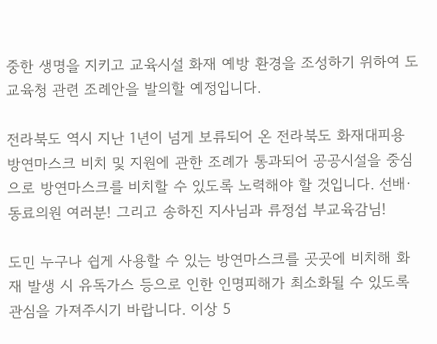중한 생명을 지키고 교육시설 화재 예방 환경을 조성하기 위하여 도교육청 관련 조례안을 발의할 예정입니다.

전라북도 역시 지난 1년이 넘게 보류되어 온 전라북도 화재대피용 방연마스크 비치 및 지원에 관한 조례가 통과되어 공공시설을 중심으로 방연마스크를 비치할 수 있도록 노력해야 할 것입니다. 선배·동료의원 여러분! 그리고 송하진 지사님과 류정섭 부교육감님!

도민 누구나 쉽게 사용할 수 있는 방연마스크를 곳곳에 비치해 화재 발생 시 유독가스 등으로 인한 인명피해가 최소화될 수 있도록 관심을 가져주시기 바랍니다. 이상 5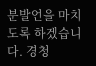분발언을 마치도록 하겠습니다. 경청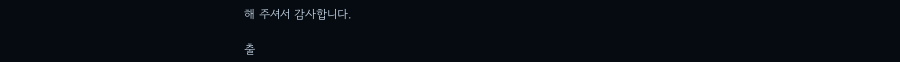해 주셔서 감사합니다.

출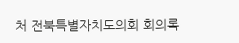처 전북특별자치도의회 회의록